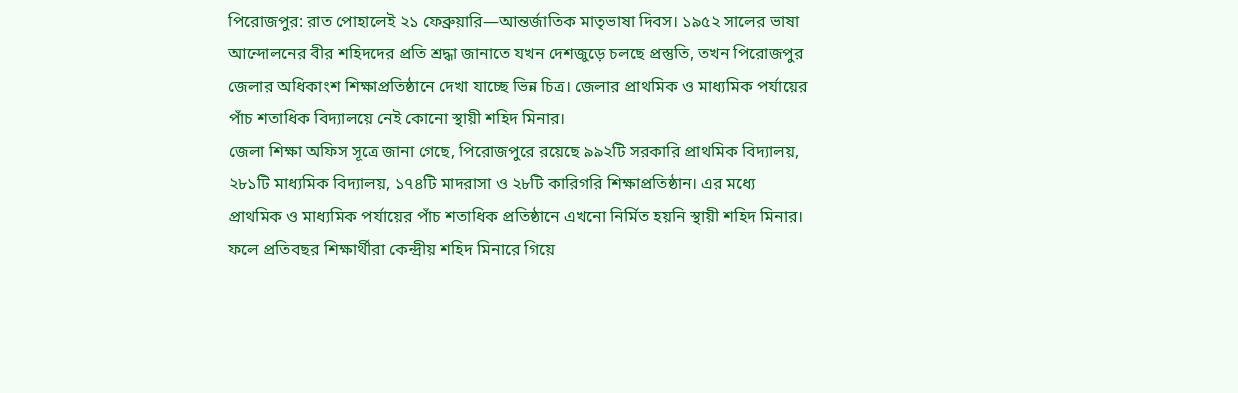পিরোজপুর: রাত পোহালেই ২১ ফেব্রুয়ারি—আন্তর্জাতিক মাতৃভাষা দিবস। ১৯৫২ সালের ভাষা আন্দোলনের বীর শহিদদের প্রতি শ্রদ্ধা জানাতে যখন দেশজুড়ে চলছে প্রস্তুতি, তখন পিরোজপুর জেলার অধিকাংশ শিক্ষাপ্রতিষ্ঠানে দেখা যাচ্ছে ভিন্ন চিত্র। জেলার প্রাথমিক ও মাধ্যমিক পর্যায়ের পাঁচ শতাধিক বিদ্যালয়ে নেই কোনো স্থায়ী শহিদ মিনার।
জেলা শিক্ষা অফিস সূত্রে জানা গেছে, পিরোজপুরে রয়েছে ৯৯২টি সরকারি প্রাথমিক বিদ্যালয়, ২৮১টি মাধ্যমিক বিদ্যালয়, ১৭৪টি মাদরাসা ও ২৮টি কারিগরি শিক্ষাপ্রতিষ্ঠান। এর মধ্যে প্রাথমিক ও মাধ্যমিক পর্যায়ের পাঁচ শতাধিক প্রতিষ্ঠানে এখনো নির্মিত হয়নি স্থায়ী শহিদ মিনার। ফলে প্রতিবছর শিক্ষার্থীরা কেন্দ্রীয় শহিদ মিনারে গিয়ে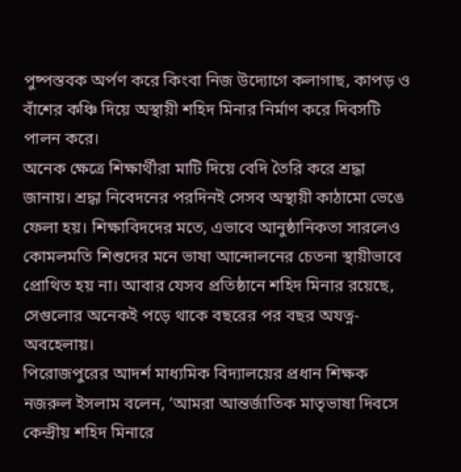পুষ্পস্তবক অর্পণ করে কিংবা নিজ উদ্যোগে কলাগাছ, কাপড় ও বাঁশের কঞ্চি দিয়ে অস্থায়ী শহিদ মিনার নির্মাণ করে দিবসটি পালন করে।
অনেক ক্ষেত্রে শিক্ষার্থীরা মাটি দিয়ে বেদি তৈরি করে শ্রদ্ধা জানায়। শ্রদ্ধা নিবেদনের পরদিনই সেসব অস্থায়ী কাঠামো ভেঙে ফেলা হয়। শিক্ষাবিদদের মতে, এভাবে আনুষ্ঠানিকতা সারলেও কোমলমতি শিশুদের মনে ভাষা আন্দোলনের চেতনা স্থায়ীভাবে প্রোথিত হয় না। আবার যেসব প্রতিষ্ঠানে শহিদ মিনার রয়েছে, সেগুলোর অনেকই পড়ে থাকে বছরের পর বছর অযত্ন-অবহেলায়।
পিরোজপুরের আদর্শ মাধ্যমিক বিদ্যালয়ের প্রধান শিক্ষক নজরুল ইসলাম বলেন, ‘আমরা আন্তর্জাতিক মাতৃভাষা দিবসে কেন্দ্রীয় শহিদ মিনারে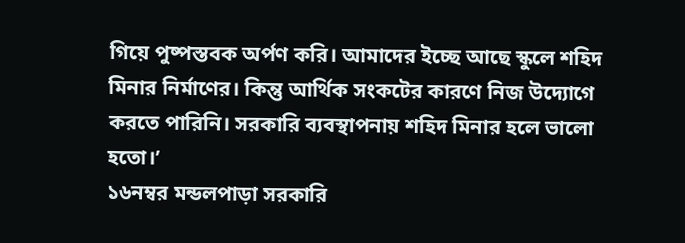গিয়ে পুষ্পস্তবক অর্পণ করি। আমাদের ইচ্ছে আছে স্কুলে শহিদ মিনার নির্মাণের। কিন্তু আর্থিক সংকটের কারণে নিজ উদ্যোগে করতে পারিনি। সরকারি ব্যবস্থাপনায় শহিদ মিনার হলে ভালো হতো।’
১৬নম্বর মন্ডলপাড়া সরকারি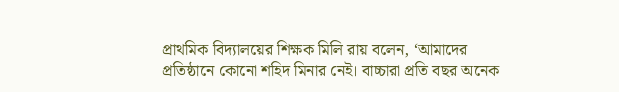প্রাথমিক বিদ্যালয়ের শিক্ষক মিলি রায় বলেন, ‘আমাদের প্রতিষ্ঠানে কোনো শহিদ মিনার নেই। বাচ্চারা প্রতি বছর অনেক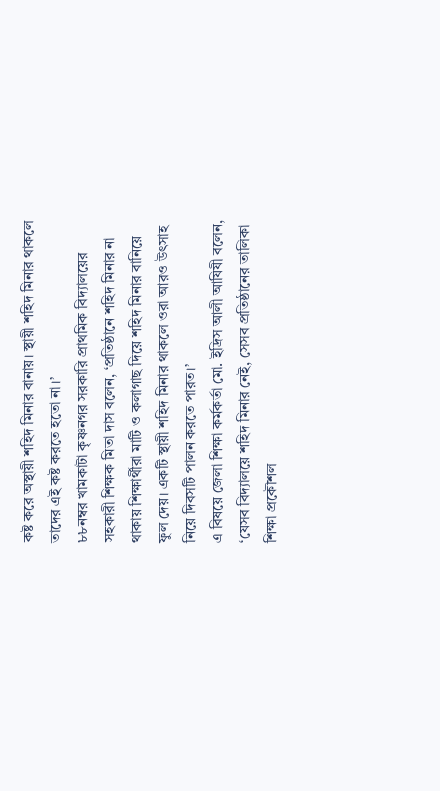কষ্ট করে অস্থায়ী শহিদ মিনার বানায়। স্থায়ী শহিদ মিনার থাকলে তাদের এই কষ্ট করতে হতো না।’
৮৮নম্বর খামকাটা কৃষ্ণনগর সরকারি প্রাথমিক বিদ্যালয়ের সহকারী শিক্ষক মিতা দাস বলেন, ‘প্রতিষ্ঠানে শহিদ মিনার না থাকায় শিক্ষার্থীরা মাটি ও কলাগাছ দিয়ে শহিদ মিনার বানিয়ে ফুল দেয়। একটি স্থায়ী শহিদ মিনার থাকলে ওরা আরও উৎসাহ নিয়ে দিবসটি পালন করতে পারত।’
এ বিষয়ে জেলা শিক্ষা কর্মকর্তা মো. ইদ্রিস আলী আযিযী বলেন, ‘যেসব বিদ্যালয়ে শহিদ মিনার নেই, সেসব প্রতিষ্ঠানের তালিকা শিক্ষা প্রকৌশল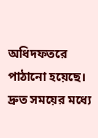অধিদফতরে পাঠানো হয়েছে। দ্রুত সময়ের মধ্যে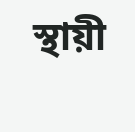স্থায়ী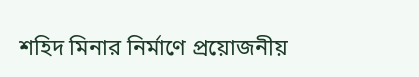শহিদ মিনার নির্মাণে প্রয়োজনীয়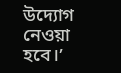উদ্যোগ নেওয়া হবে।’